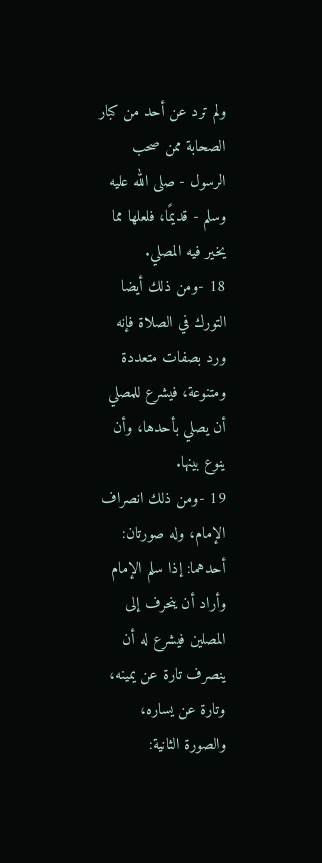ولم ترد عن أحد من كبار الصحابة ممن صحب الرسول - صلى الله عليه وسلم - قديمًا، فلعلها مما يخير فيه المصلي.
18 -ومن ذلك أيضا التورك في الصلاة فإنه ورد بصفات متعددة ومتنوعة، فيشرع للمصلي أن يصلي بأحدها، وأن ينوع بينها.
19 -ومن ذلك انصراف الإمام، وله صورتان: أحدهما: إذا سلم الإمام وأراد أن ينحرف إلى المصلين فيشرع له أن ينصرف تارة عن يمينه، وتارة عن يساره، والصورة الثانية: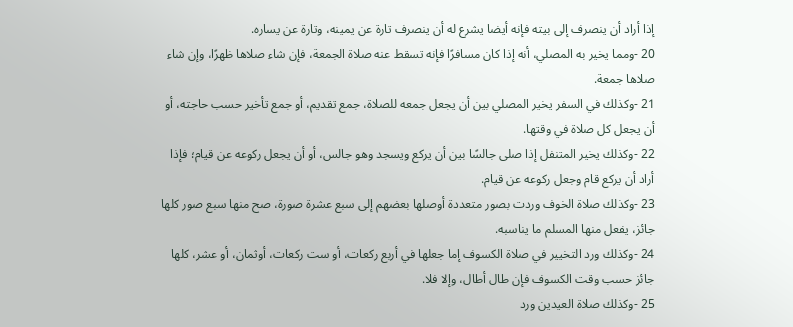إذا أراد أن ينصرف إلى بيته فإنه أيضا يشرع له أن ينصرف تارة عن يمينه، وتارة عن يساره.
20 -ومما يخير به المصلي، أنه إذا كان مسافرًا فإنه تسقط عنه صلاة الجمعة، فإن شاء صلاها ظهرًا، وإن شاء صلاها جمعة.
21 -وكذلك في السفر يخير المصلي بين أن يجعل جمعه للصلاة، جمع تقديم، أو جمع تأخير حسب حاجته، أو أن يجعل كل صلاة في وقتها.
22 -وكذلك يخير المتنفل إذا صلى جالسًا بين أن يركع ويسجد وهو جالس، أو أن يجعل ركوعه عن قيام؛ فإذا أراد أن يركع قام وجعل ركوعه عن قيام.
23 -وكذلك صلاة الخوف وردت بصور متعددة أوصلها بعضهم إلى سبع عشرة صورة، صح منها سبع صور كلها جائز، يفعل منها المسلم ما يناسبه.
24 -وكذلك ورد التخيير في صلاة الكسوف إما جعلها في أربع ركعات، أو ست ركعات، أوثمان، أو عشر، كلها جائز حسب وقت الكسوف فإن طال أطال، وإلا فلا.
25 -وكذلك صلاة العيدين ورد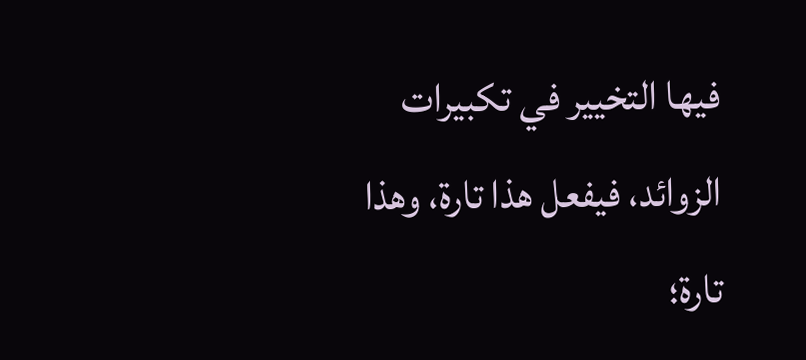فيها التخيير في تكبيرات الزوائد، فيفعل هذا تارة، وهذا تارة؛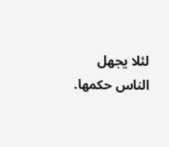لئلا يجهل الناس حكمها.